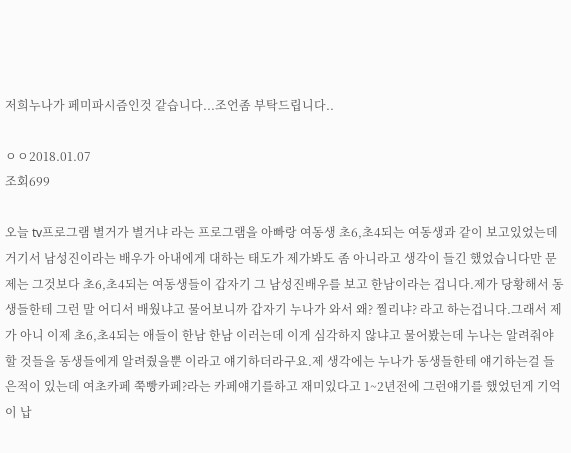저희누나가 페미파시즘인것 같습니다...조언좀 부탁드립니다..

ㅇㅇ2018.01.07
조회699

오늘 tv프로그램 별거가 별거냐 라는 프로그램을 아빠랑 여동생 초6,초4되는 여동생과 같이 보고있었는데 거기서 남성진이라는 배우가 아내에게 대하는 태도가 제가봐도 좀 아니라고 생각이 들긴 했었습니다만 문제는 그것보다 초6,초4되는 여동생들이 갑자기 그 남성진배우를 보고 한남이라는 겁니다.제가 당황해서 동생들한테 그런 말 어디서 배웠냐고 물어보니까 갑자기 누나가 와서 왜? 찔리냐? 라고 하는겁니다.그래서 제가 아니 이제 초6,초4되는 애들이 한남 한남 이러는데 이게 심각하지 않냐고 물어봤는데 누나는 알려줘야 할 것들을 동생들에게 알려줬을뿐 이라고 얘기하더라구요.제 생각에는 누나가 동생들한테 얘기하는걸 들은적이 있는데 여초카페 쭉빵카페?라는 카페얘기를하고 재미있다고 1~2년전에 그런얘기를 했었던게 기억이 납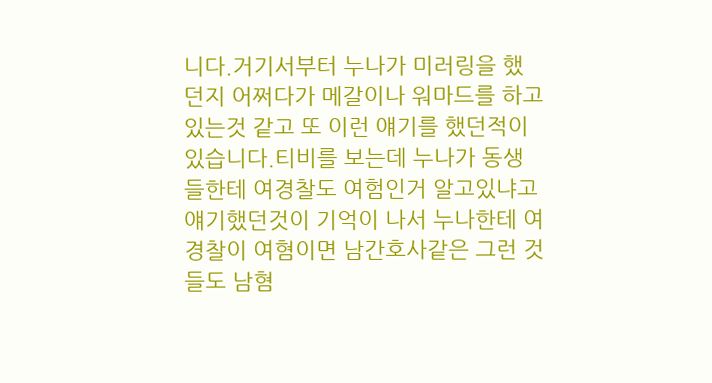니다.거기서부터 누나가 미러링을 했던지 어쩌다가 메갈이나 워마드를 하고있는것 같고 또 이런 얘기를 했던적이 있습니다.티비를 보는데 누나가 동생들한테 여경찰도 여험인거 알고있냐고 얘기했던것이 기억이 나서 누나한테 여경찰이 여혐이면 남간호사같은 그런 것들도 남혐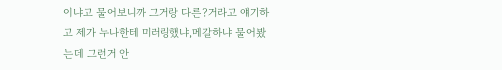이냐고 물어보니까 그거랑 다른?거라고 얘기하고 제가 누나한테 미러링했냐,메갈하냐 물어봤는데 그런거 안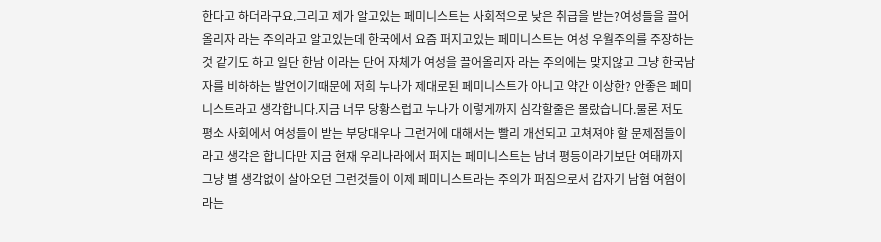한다고 하더라구요.그리고 제가 알고있는 페미니스트는 사회적으로 낮은 취급을 받는?여성들을 끌어올리자 라는 주의라고 알고있는데 한국에서 요즘 퍼지고있는 페미니스트는 여성 우월주의를 주장하는것 같기도 하고 일단 한남 이라는 단어 자체가 여성을 끌어올리자 라는 주의에는 맞지않고 그냥 한국남자를 비하하는 발언이기때문에 저희 누나가 제대로된 페미니스트가 아니고 약간 이상한? 안좋은 페미니스트라고 생각합니다.지금 너무 당황스럽고 누나가 이렇게까지 심각할줄은 몰랐습니다.물론 저도 평소 사회에서 여성들이 받는 부당대우나 그런거에 대해서는 빨리 개선되고 고쳐져야 할 문제점들이라고 생각은 합니다만 지금 현재 우리나라에서 퍼지는 페미니스트는 남녀 평등이라기보단 여태까지 그냥 별 생각없이 살아오던 그런것들이 이제 페미니스트라는 주의가 퍼짐으로서 갑자기 남혐 여혐이라는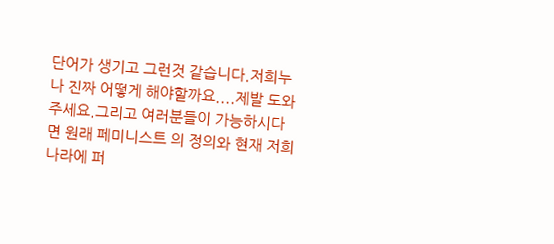단어가 생기고 그런것 같습니다.저희누나 진짜 어떻게 해야할까요....제발 도와주세요.그리고 여러분들이 가능하시다면 원래 페미니스트 의 정의와 현재 저희나라에 퍼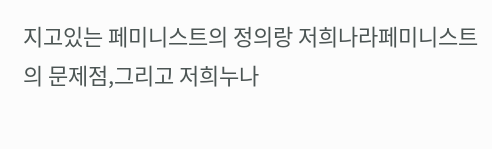지고있는 페미니스트의 정의랑 저희나라페미니스트의 문제점,그리고 저희누나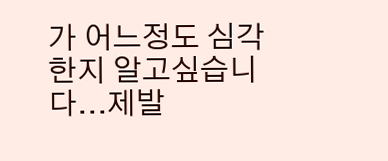가 어느정도 심각한지 알고싶습니다...제발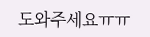도와주세요ㅠㅠ